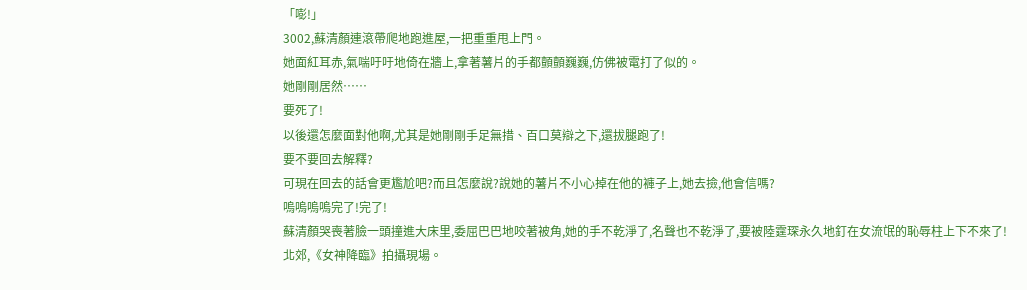「嘭!」
3002,蘇清顏連滾帶爬地跑進屋,一把重重甩上門。
她面紅耳赤,氣喘吁吁地倚在牆上,拿著薯片的手都顫顫巍巍,仿佛被電打了似的。
她剛剛居然……
要死了!
以後還怎麼面對他啊,尤其是她剛剛手足無措、百口莫辯之下,還拔腿跑了!
要不要回去解釋?
可現在回去的話會更尷尬吧?而且怎麼說?說她的薯片不小心掉在他的褲子上,她去撿,他會信嗎?
嗚嗚嗚嗚完了!完了!
蘇清顏哭喪著臉一頭撞進大床里,委屈巴巴地咬著被角,她的手不乾淨了,名聲也不乾淨了,要被陸霆琛永久地釘在女流氓的恥辱柱上下不來了!
北郊,《女神降臨》拍攝現場。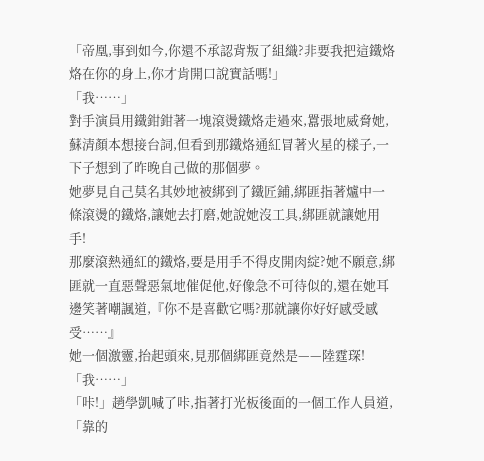「帝凰,事到如今,你還不承認背叛了組織?非要我把這鐵烙烙在你的身上,你才肯開口說實話嗎!」
「我……」
對手演員用鐵鉗鉗著一塊滾燙鐵烙走過來,囂張地威脅她,蘇清顏本想接台詞,但看到那鐵烙通紅冒著火星的樣子,一下子想到了昨晚自己做的那個夢。
她夢見自己莫名其妙地被綁到了鐵匠鋪,綁匪指著爐中一條滾燙的鐵烙,讓她去打磨,她說她沒工具,綁匪就讓她用手!
那麼滾熱通紅的鐵烙,要是用手不得皮開肉綻?她不願意,綁匪就一直惡聲惡氣地催促他,好像急不可待似的,還在她耳邊笑著嘲諷道,『你不是喜歡它嗎?那就讓你好好感受感受……』
她一個激靈,抬起頭來,見那個綁匪竟然是——陸霆琛!
「我……」
「咔!」趙學凱喊了咔,指著打光板後面的一個工作人員道,「靠的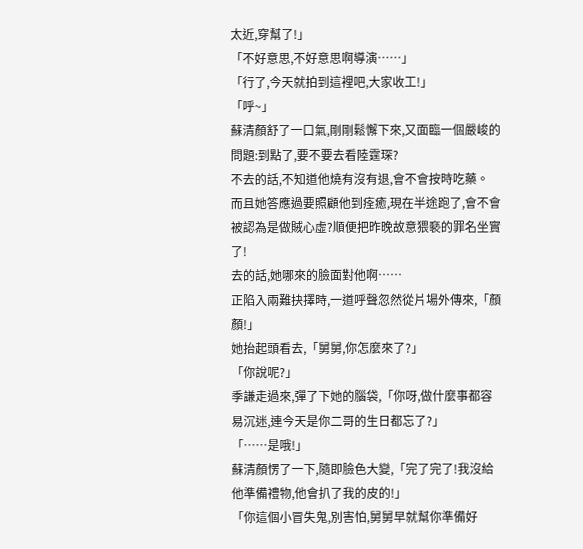太近,穿幫了!」
「不好意思,不好意思啊導演……」
「行了,今天就拍到這裡吧,大家收工!」
「呼~」
蘇清顏舒了一口氣,剛剛鬆懈下來,又面臨一個嚴峻的問題:到點了,要不要去看陸霆琛?
不去的話,不知道他燒有沒有退,會不會按時吃藥。
而且她答應過要照顧他到痊癒,現在半途跑了,會不會被認為是做賊心虛?順便把昨晚故意猥褻的罪名坐實了!
去的話,她哪來的臉面對他啊……
正陷入兩難抉擇時,一道呼聲忽然從片場外傳來,「顏顏!」
她抬起頭看去,「舅舅,你怎麼來了?」
「你說呢?」
季謙走過來,彈了下她的腦袋,「你呀,做什麼事都容易沉迷,連今天是你二哥的生日都忘了?」
「……是哦!」
蘇清顏愣了一下,隨即臉色大變,「完了完了!我沒給他準備禮物,他會扒了我的皮的!」
「你這個小冒失鬼,別害怕,舅舅早就幫你準備好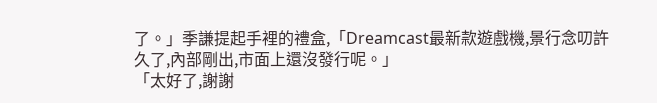了。」季謙提起手裡的禮盒,「Dreamcast最新款遊戲機,景行念叨許久了,內部剛出,市面上還沒發行呢。」
「太好了,謝謝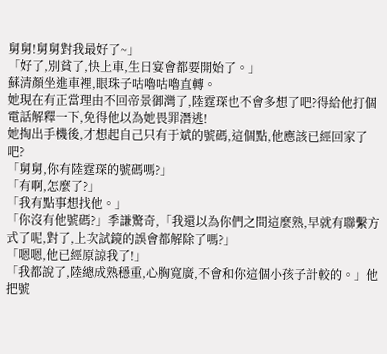舅舅!舅舅對我最好了~」
「好了,別貧了,快上車,生日宴會都要開始了。」
蘇清顏坐進車裡,眼珠子咕嚕咕嚕直轉。
她現在有正當理由不回帝景御灣了,陸霆琛也不會多想了吧?得給他打個電話解釋一下,免得他以為她畏罪潛逃!
她掏出手機後,才想起自己只有于斌的號碼,這個點,他應該已經回家了吧?
「舅舅,你有陸霆琛的號碼嗎?」
「有啊,怎麼了?」
「我有點事想找他。」
「你沒有他號碼?」季謙驚奇,「我還以為你們之間這麼熟,早就有聯繫方式了呢,對了,上次試鏡的誤會都解除了嗎?」
「嗯嗯,他已經原諒我了!」
「我都說了,陸總成熟穩重,心胸寬廣,不會和你這個小孩子計較的。」他把號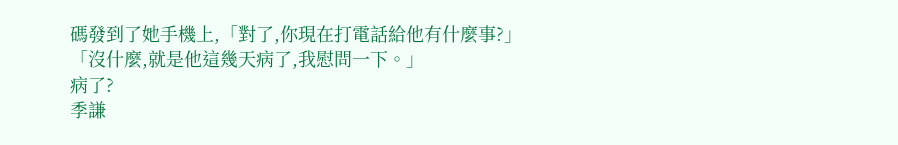碼發到了她手機上,「對了,你現在打電話給他有什麼事?」
「沒什麼,就是他這幾天病了,我慰問一下。」
病了?
季謙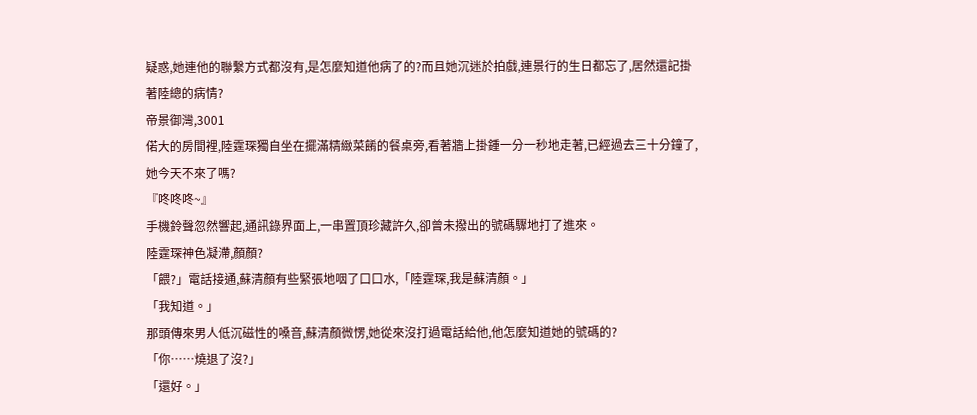疑惑,她連他的聯繫方式都沒有,是怎麼知道他病了的?而且她沉迷於拍戲,連景行的生日都忘了,居然還記掛著陸總的病情?
帝景御灣,3001
偌大的房間裡,陸霆琛獨自坐在擺滿精緻菜餚的餐桌旁,看著牆上掛鍾一分一秒地走著,已經過去三十分鐘了,她今天不來了嗎?
『咚咚咚~』
手機鈴聲忽然響起,通訊錄界面上,一串置頂珍藏許久,卻曾未撥出的號碼驟地打了進來。
陸霆琛神色凝滯,顏顏?
「餵?」電話接通,蘇清顏有些緊張地咽了口口水,「陸霆琛,我是蘇清顏。」
「我知道。」
那頭傳來男人低沉磁性的嗓音,蘇清顏微愣,她從來沒打過電話給他,他怎麼知道她的號碼的?
「你……燒退了沒?」
「還好。」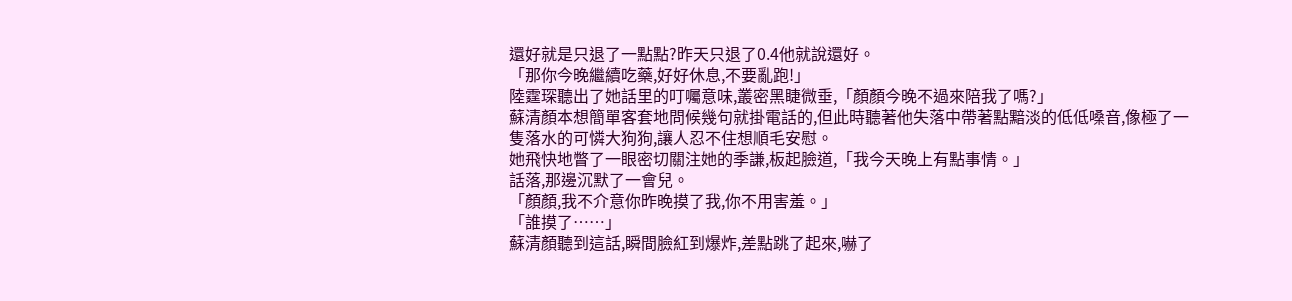還好就是只退了一點點?昨天只退了0.4他就說還好。
「那你今晚繼續吃藥,好好休息,不要亂跑!」
陸霆琛聽出了她話里的叮囑意味,叢密黑睫微垂,「顏顏今晚不過來陪我了嗎?」
蘇清顏本想簡單客套地問候幾句就掛電話的,但此時聽著他失落中帶著點黯淡的低低嗓音,像極了一隻落水的可憐大狗狗,讓人忍不住想順毛安慰。
她飛快地瞥了一眼密切關注她的季謙,板起臉道,「我今天晚上有點事情。」
話落,那邊沉默了一會兒。
「顏顏,我不介意你昨晚摸了我,你不用害羞。」
「誰摸了……」
蘇清顏聽到這話,瞬間臉紅到爆炸,差點跳了起來,嚇了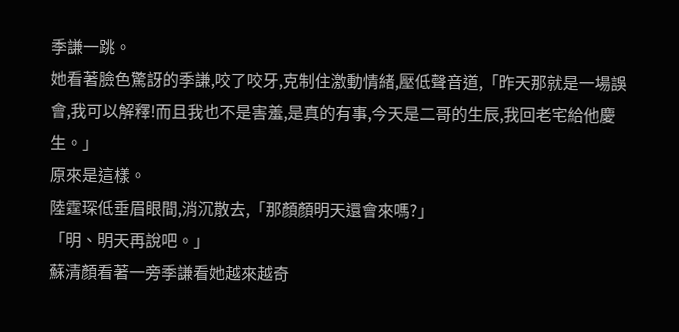季謙一跳。
她看著臉色驚訝的季謙,咬了咬牙,克制住激動情緒,壓低聲音道,「昨天那就是一場誤會,我可以解釋!而且我也不是害羞,是真的有事,今天是二哥的生辰,我回老宅給他慶生。」
原來是這樣。
陸霆琛低垂眉眼間,消沉散去,「那顏顏明天還會來嗎?」
「明、明天再說吧。」
蘇清顏看著一旁季謙看她越來越奇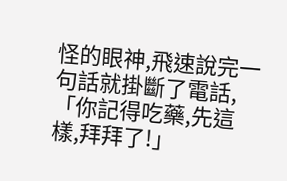怪的眼神,飛速說完一句話就掛斷了電話,「你記得吃藥,先這樣,拜拜了!」